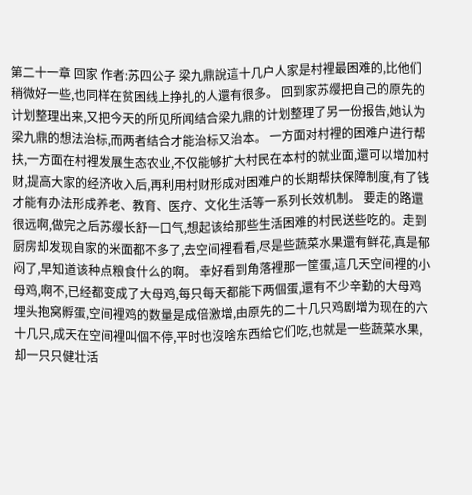第二十一章 回家 作者:苏四公子 梁九鼎說這十几户人家是村裡最困难的,比他们稍微好一些,也同样在贫困线上挣扎的人還有很多。 回到家苏缨把自己的原先的计划整理出来,又把今天的所见所闻结合梁九鼎的计划整理了另一份报告,她认为梁九鼎的想法治标,而两者结合才能治标又治本。 一方面对村裡的困难户进行帮扶,一方面在村裡发展生态农业,不仅能够扩大村民在本村的就业面,還可以增加村财,提高大家的经济收入后,再利用村财形成对困难户的长期帮扶保障制度,有了钱才能有办法形成养老、教育、医疗、文化生活等一系列长效机制。 要走的路還很远啊,做完之后苏缨长舒一口气,想起该给那些生活困难的村民送些吃的。走到厨房却发现自家的米面都不多了,去空间裡看看,尽是些蔬菜水果還有鲜花,真是郁闷了,早知道该种点粮食什么的啊。 幸好看到角落裡那一筐蛋,這几天空间裡的小母鸡,啊不,已经都变成了大母鸡,每只每天都能下两個蛋,還有不少辛勤的大母鸡埋头抱窝孵蛋,空间裡鸡的数量是成倍激增,由原先的二十几只鸡剧增为现在的六十几只,成天在空间裡叫個不停,平时也沒啥东西给它们吃,也就是一些蔬菜水果,却一只只健壮活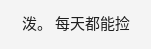泼。 每天都能捡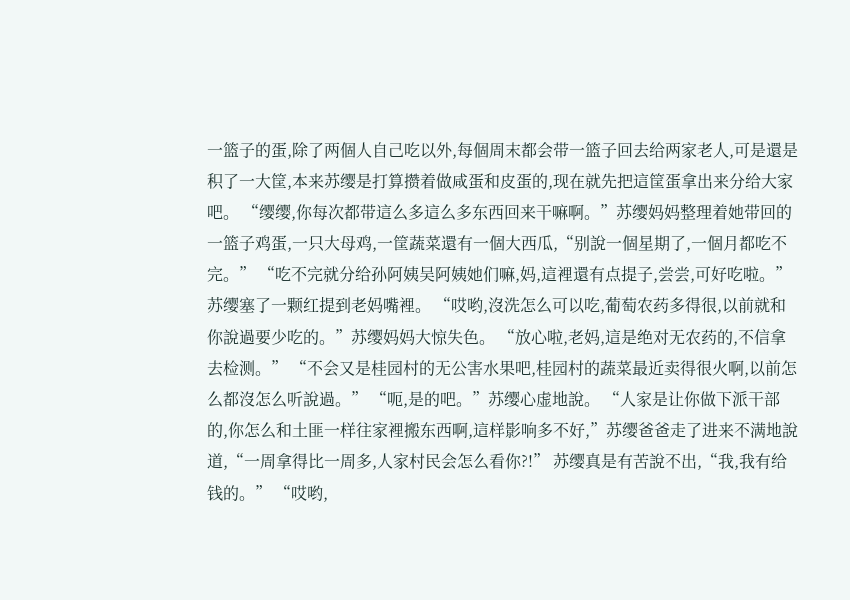一篮子的蛋,除了两個人自己吃以外,每個周末都会带一篮子回去给两家老人,可是還是积了一大筐,本来苏缨是打算攒着做咸蛋和皮蛋的,现在就先把這筐蛋拿出来分给大家吧。 “缨缨,你每次都带這么多這么多东西回来干嘛啊。”苏缨妈妈整理着她带回的一篮子鸡蛋,一只大母鸡,一筐蔬菜還有一個大西瓜,“别說一個星期了,一個月都吃不完。” “吃不完就分给孙阿姨吴阿姨她们嘛,妈,這裡還有点提子,尝尝,可好吃啦。”苏缨塞了一颗红提到老妈嘴裡。 “哎哟,沒洗怎么可以吃,葡萄农药多得很,以前就和你說過要少吃的。”苏缨妈妈大惊失色。 “放心啦,老妈,這是绝对无农药的,不信拿去检测。” “不会又是桂园村的无公害水果吧,桂园村的蔬菜最近卖得很火啊,以前怎么都沒怎么听說過。” “呃,是的吧。”苏缨心虚地說。 “人家是让你做下派干部的,你怎么和土匪一样往家裡搬东西啊,這样影响多不好,”苏缨爸爸走了进来不满地說道,“一周拿得比一周多,人家村民会怎么看你?!” 苏缨真是有苦說不出,“我,我有给钱的。” “哎哟,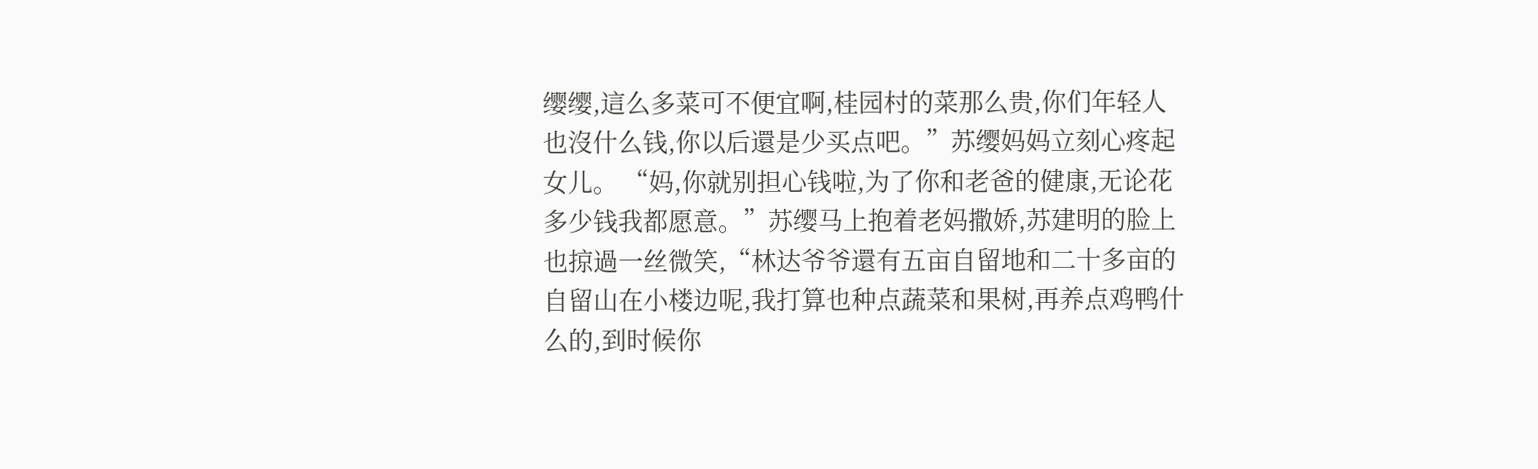缨缨,這么多菜可不便宜啊,桂园村的菜那么贵,你们年轻人也沒什么钱,你以后還是少买点吧。”苏缨妈妈立刻心疼起女儿。 “妈,你就别担心钱啦,为了你和老爸的健康,无论花多少钱我都愿意。”苏缨马上抱着老妈撒娇,苏建明的脸上也掠過一丝微笑,“林达爷爷還有五亩自留地和二十多亩的自留山在小楼边呢,我打算也种点蔬菜和果树,再养点鸡鸭什么的,到时候你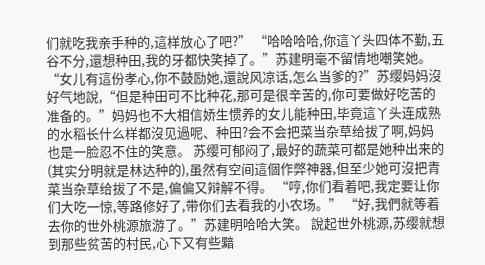们就吃我亲手种的,這样放心了吧?” “哈哈哈哈,你這丫头四体不勤,五谷不分,還想种田,我的牙都快笑掉了。”苏建明毫不留情地嘲笑她。 “女儿有這份孝心,你不鼓励她,還說风凉话,怎么当爹的?”苏缨妈妈沒好气地說,“但是种田可不比种花,那可是很辛苦的,你可要做好吃苦的准备的。”妈妈也不大相信娇生惯养的女儿能种田,毕竟這丫头连成熟的水稻长什么样都沒见過呢、种田?会不会把菜当杂草给拔了啊,妈妈也是一脸忍不住的笑意。 苏缨可郁闷了,最好的蔬菜可都是她种出来的(其实分明就是林达种的),虽然有空间這個作弊神器,但至少她可沒把青菜当杂草给拔了不是,偏偏又辩解不得。 “哼,你们看着吧,我定要让你们大吃一惊,等路修好了,带你们去看我的小农场。” “好,我們就等着去你的世外桃源旅游了。”苏建明哈哈大笑。 說起世外桃源,苏缨就想到那些贫苦的村民,心下又有些黯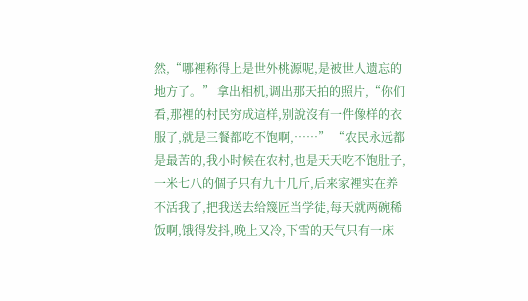然,“哪裡称得上是世外桃源呢,是被世人遗忘的地方了。” 拿出相机,调出那天拍的照片,“你们看,那裡的村民穷成這样,别說沒有一件像样的衣服了,就是三餐都吃不饱啊,……” “农民永远都是最苦的,我小时候在农村,也是天天吃不饱肚子,一米七八的個子只有九十几斤,后来家裡实在养不活我了,把我送去给篾匠当学徒,每天就两碗稀饭啊,饿得发抖,晚上又冷,下雪的天气只有一床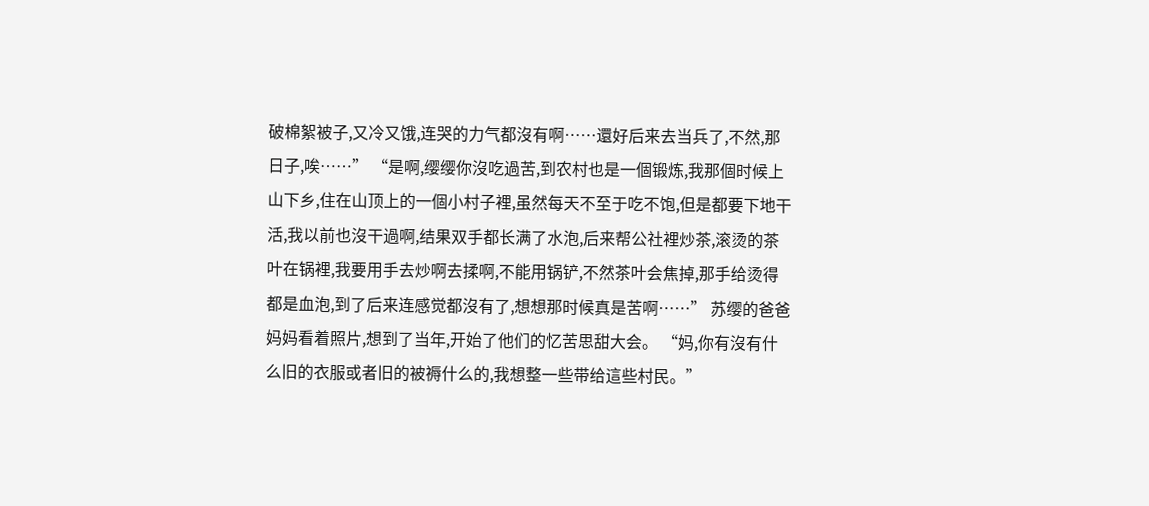破棉絮被子,又冷又饿,连哭的力气都沒有啊……還好后来去当兵了,不然,那日子,唉……” “是啊,缨缨你沒吃過苦,到农村也是一個锻炼,我那個时候上山下乡,住在山顶上的一個小村子裡,虽然每天不至于吃不饱,但是都要下地干活,我以前也沒干過啊,结果双手都长满了水泡,后来帮公社裡炒茶,滚烫的茶叶在锅裡,我要用手去炒啊去揉啊,不能用锅铲,不然茶叶会焦掉,那手给烫得都是血泡,到了后来连感觉都沒有了,想想那时候真是苦啊……” 苏缨的爸爸妈妈看着照片,想到了当年,开始了他们的忆苦思甜大会。 “妈,你有沒有什么旧的衣服或者旧的被褥什么的,我想整一些带给這些村民。”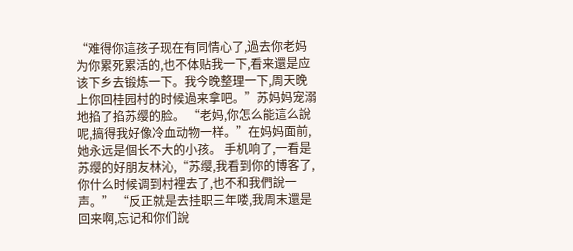“难得你這孩子现在有同情心了,過去你老妈为你累死累活的,也不体贴我一下,看来還是应该下乡去锻炼一下。我今晚整理一下,周天晚上你回桂园村的时候過来拿吧。”苏妈妈宠溺地掐了掐苏缨的脸。 “老妈,你怎么能這么說呢,搞得我好像冷血动物一样。”在妈妈面前,她永远是個长不大的小孩。 手机响了,一看是苏缨的好朋友林沁,“苏缨,我看到你的博客了,你什么时候调到村裡去了,也不和我們說一声。” “反正就是去挂职三年喽,我周末還是回来啊,忘记和你们說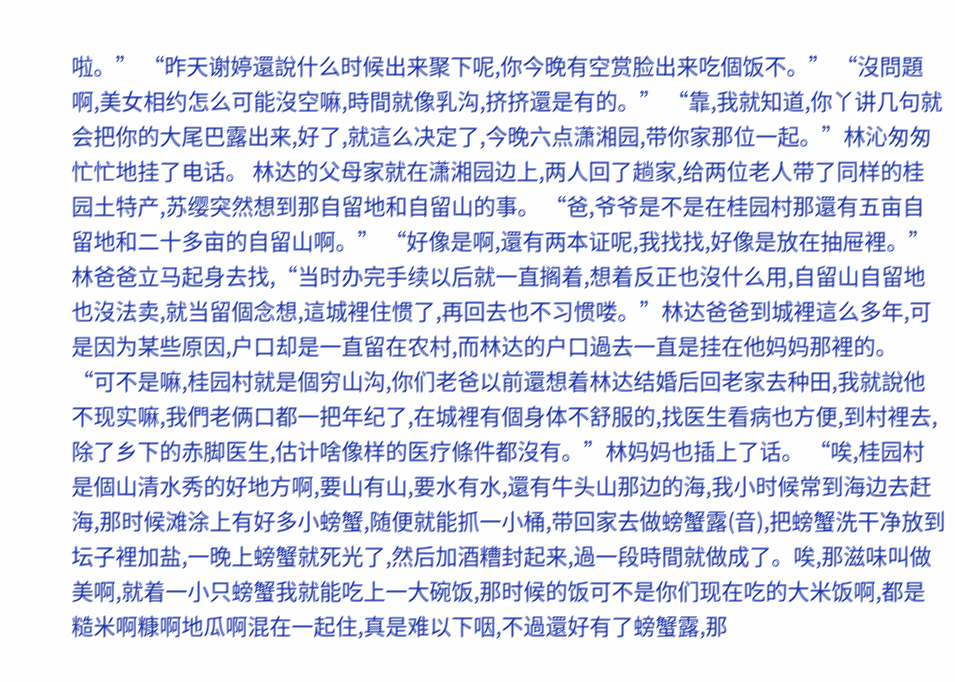啦。” “昨天谢婷還說什么时候出来聚下呢,你今晚有空赏脸出来吃個饭不。” “沒問題啊,美女相约怎么可能沒空嘛,時間就像乳沟,挤挤還是有的。” “靠,我就知道,你丫讲几句就会把你的大尾巴露出来,好了,就這么决定了,今晚六点潇湘园,带你家那位一起。”林沁匆匆忙忙地挂了电话。 林达的父母家就在潇湘园边上,两人回了趟家,给两位老人带了同样的桂园土特产,苏缨突然想到那自留地和自留山的事。 “爸,爷爷是不是在桂园村那還有五亩自留地和二十多亩的自留山啊。” “好像是啊,還有两本证呢,我找找,好像是放在抽屉裡。”林爸爸立马起身去找,“当时办完手续以后就一直搁着,想着反正也沒什么用,自留山自留地也沒法卖,就当留個念想,這城裡住惯了,再回去也不习惯喽。”林达爸爸到城裡這么多年,可是因为某些原因,户口却是一直留在农村,而林达的户口過去一直是挂在他妈妈那裡的。 “可不是嘛,桂园村就是個穷山沟,你们老爸以前還想着林达结婚后回老家去种田,我就說他不现实嘛,我們老俩口都一把年纪了,在城裡有個身体不舒服的,找医生看病也方便,到村裡去,除了乡下的赤脚医生,估计啥像样的医疗條件都沒有。”林妈妈也插上了话。 “唉,桂园村是個山清水秀的好地方啊,要山有山,要水有水,還有牛头山那边的海,我小时候常到海边去赶海,那时候滩涂上有好多小螃蟹,随便就能抓一小桶,带回家去做螃蟹露(音),把螃蟹洗干净放到坛子裡加盐,一晚上螃蟹就死光了,然后加酒糟封起来,過一段時間就做成了。唉,那滋味叫做美啊,就着一小只螃蟹我就能吃上一大碗饭,那时候的饭可不是你们现在吃的大米饭啊,都是糙米啊糠啊地瓜啊混在一起住,真是难以下咽,不過還好有了螃蟹露,那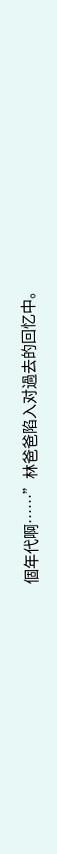個年代啊……”林爸爸陷入对過去的回忆中。